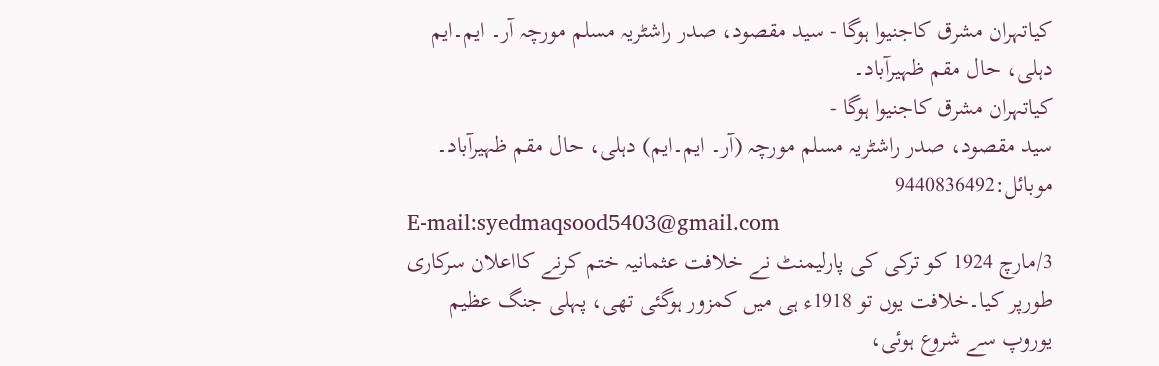کیاتہران مشرق کاجنیوا ہوگا - سید مقصود، صدر راشٹریہ مسلم مورچہ آر۔ ایم۔ایم دہلی، حال مقم ظہیرآباد۔
کیاتہران مشرق کاجنیوا ہوگا -
سید مقصود، صدر راشٹریہ مسلم مورچہ (آر۔ ایم۔ایم) دہلی، حال مقم ظہیرآباد۔
موبائل:9440836492
E-mail:syedmaqsood5403@gmail.com
3/مارچ 1924 کو ترکی کی پارلیمنٹ نے خلافت عثمانیہ ختم کرنے کااعلان سرکاری طورپر کیا۔خلافت یوں تو 1918ء ہی میں کمزور ہوگئی تھی، پہلی جنگ عظیم یوروپ سے شروع ہوئی،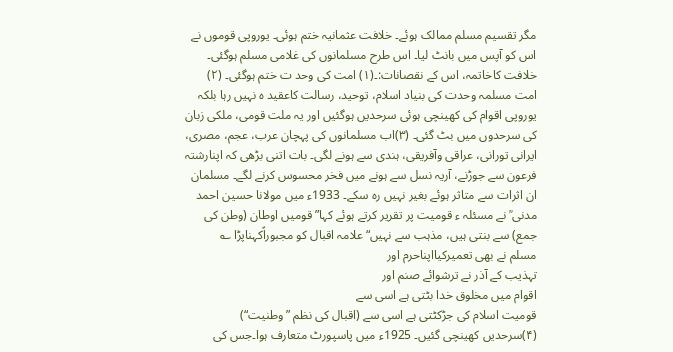مگر تقسیم مسلم ممالک ہوئے۔ خلافت عثمانیہ ختم ہوئی۔ یوروپی قوموں نے اس کو آپس میں بانٹ لیا۔ اس طرح مسلمانوں کی غلامی مسلم ہوگئی۔
خلافت کاخاتمہ، اس کے نقصانات:۔(۱) امت کی وحد ت ختم ہوگئی۔ (۲) امت مسلمہ وحدت کی بنیاد اسلام، توحید، رسالت کاعقید ہ نہیں رہا بلکہ یوروپی اقوام کی کھینچی ہوئی سرحدیں ہوگئیں اور یہ ملت قومی، ملکی زبان کی سرحدوں میں بٹ گئی۔ (۳)اب مسلمانوں کی پہچان عرب، عجم، مصری، ایرانی تورانی، عراقی وآفریقی، ہندی سے ہونے لگی۔ بات اتنی بڑھی کہ اپنارشتہ فرعون سے جوڑنے، آریہ نسل سے ہونے میں فخر محسوس کرنے لگے۔ مسلمان ان اثرات سے متاثر ہوئے بغیر نہیں رہ سکے۔ 1933ء میں مولانا حسین احمد مدنی ؒ نے مسئلہ ء قومیت پر تقریر کرتے ہوئے کہا”قومیں اوطان (وطن کی جمع) سے بنتی ہیں، مذہب سے نہیں“علامہ اقبال کو مجبوراًکہناپڑا ؎
مسلم نے بھی تعمیرکیااپناحرم اور
تہذیب کے آذر نے ترشوائے صنم اور
اقوام میں مخلوق خدا بٹتی ہے اسی سے
قومیت اسلام کی جڑکٹتی ہے اسی سے (اقبال کی نظم ”وطنیت“)
(۴)سرحدیں کھینچی گئیں۔ 1925ء میں پاسپورٹ متعارف ہوا۔جس کی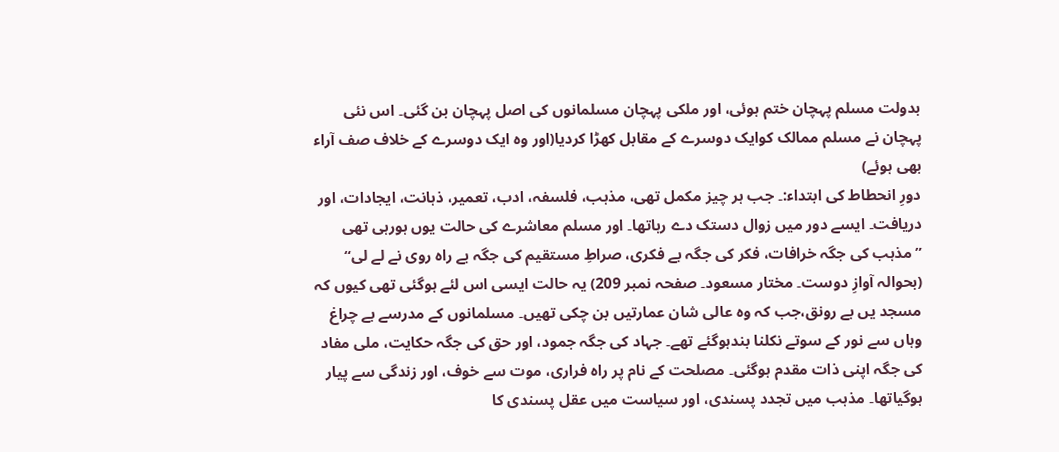بدولت مسلم پہچان ختم ہوئی، اور ملکی پہچان مسلمانوں کی اصل پہچان بن گئی۔ اس نئی پہچان نے مسلم ممالک کوایک دوسرے کے مقابل کھڑا کردیا(اور وہ ایک دوسرے کے خلاف صف آراء بھی ہوئے)
دورِ انحطاط کی ابتداء:۔ جب ہر چیز مکمل تھی، مذہب، فلسفہ، ادب، تعمیر، ذہانت، ایجادات، اور دریافت۔ ایسے دور میں زوال دستک دے رہاتھا۔ اور مسلم معاشرے کی حالت یوں ہورہی تھی ”مذہب کی جگہ خرافات، فکر کی جگہ بے فکری، صراطِ مستقیم کی جگہ بے راہ روی نے لے لی“ (بحوالہ آوازِ دوست۔ مختار مسعود۔ صفحہ نمبر 209) یہ حالت ایسی اس لئے ہوگئی تھی کیوں کہ مسجد یں بے رونق،جب کہ وہ عالی شان عمارتیں بن چکی تھیں۔ مسلمانوں کے مدرسے بے چراغ وہاں سے نور کے سوتے نکلنا بندہوگئے تھے۔ جہاد کی جگہ جمود، اور حق کی جگہ حکایت، ملی مفاد کی جگہ اپنی ذات مقدم ہوگئی۔ مصلحت کے نام پر راہ فراری، موت سے خوف، اور زندگی سے پیار ہوگیاتھا۔ مذہب میں تجدد پسندی، اور سیاست میں عقل پسندی کا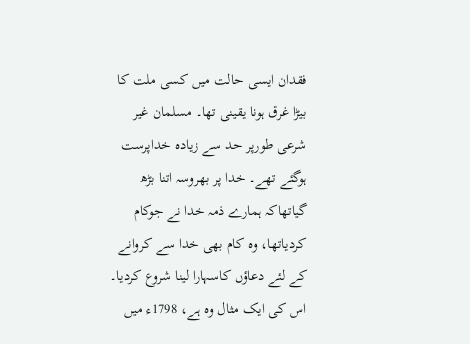فقدان ایسی حالت میں کسی ملت کا بیڑا غرق ہونا یقینی تھا۔ مسلمان غیر شرعی طورپر حد سے زیادہ خداپرست ہوگئے تھے۔ خدا پر بھروسہ اتنا بڑھ گیاتھاکہ ہمارے ذمہ خدا نے جوکام کردیاتھا، وہ کام بھی خدا سے کروانے کے لئے دعاؤں کاسہارا لینا شروع کردیا۔ اس کی ایک مثال وہ ہے، 1798ء میں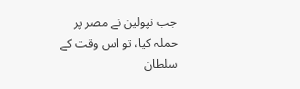جب نپولین نے مصر پر حملہ کیا، تو اس وقت کے سلطان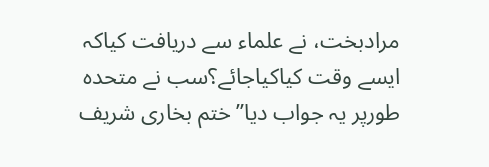مرادبخت، نے علماء سے دریافت کیاکہ ایسے وقت کیاکیاجائے؟سب نے متحدہ طورپر یہ جواب دیا”ختم بخاری شریف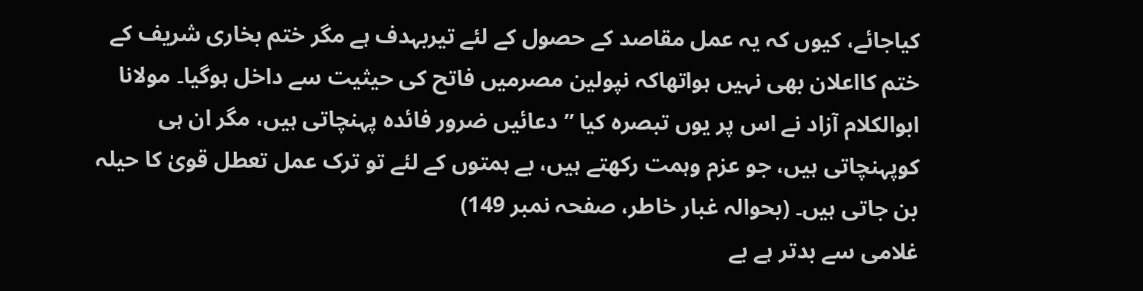کیاجائے، کیوں کہ یہ عمل مقاصد کے حصول کے لئے تیربہدف ہے مگر ختم بخاری شریف کے ختم کااعلان بھی نہیں ہواتھاکہ نپولین مصرمیں فاتح کی حیثیت سے داخل ہوگیا۔ مولانا ابوالکلام آزاد نے اس پر یوں تبصرہ کیا ”دعائیں ضرور فائدہ پہنچاتی ہیں، مگر ان ہی کوپہنچاتی ہیں، جو عزم وہمت رکھتے ہیں، بے ہمتوں کے لئے تو ترک عمل تعطل قویٰ کا حیلہ بن جاتی ہیں۔ (بحوالہ غبار خاطر، صفحہ نمبر 149)
غلامی سے بدتر ہے بے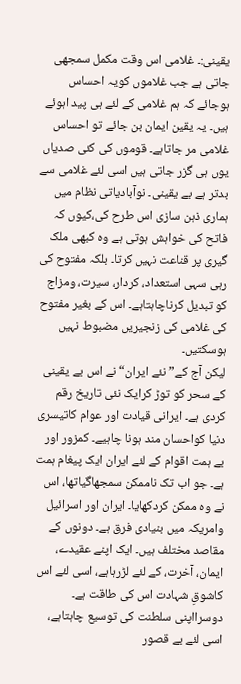یقینی:۔ غلامی اس وقت مکمل سمجھی جاتی ہے جب غلاموں کویہ احساس ہوجائے کہ ہم غلامی کے لئے ہی پید اہوئے ہیں۔ یہ یقین ایمان بن جائے تو احساس غلامی مر جاتاہے۔ قوموں کی کئی صدیاں یوں ہی گزر جاتی ہیں اسی لئے غلامی سے بدتر ہے بے یقینی۔ نوآبادیاتی نظام میں ہماری ذہن سازی اس طرح کی،کیوں کہ فاتح کی خواہش ہوتی ہے وہ کبھی ملک گیری پر قناعت نہیں کرتا۔ بلکہ مفتوح کی رہی سہی استعداد، کردار، سیرت، ومزاج کو تبدیل کرناچاہتاہے۔ اس کے بغیر مفتوح کی غلامی کی زنجیریں مضبوط نہیں ہوسکتیں۔
لیکن آج کے”نئے ایران“ نے اس بے یقینی کے سحر کو توڑ کرایک نئی تاریخ رقم کردی ہے۔ ایرانی قیادت اور عوام کاتیسری دنیا کواحسان مند ہونا چاہیے۔ کمزور اور بے ہمت اقوام کے لئے ایران ایک پیغام ہمت ہے۔ جو اب تک ناممکن سمجھاگیاتھا، اس نے وہ ممکن کردکھایا۔ ایران اور اسرائیل وامریکہ میں بنیادی فرق ہے۔ دونوں کے مقاصد مختلف ہیں۔ ایک اپنے عقیدے، ایمان، آخرت، کے لئے لڑرہاہے، اسی لئے اس کاشوقِ شہادت اس کی طاقت ہے۔ دوسرااپنی سلطنت کی توسیع چاہتاہے، اسی لئے بے قصور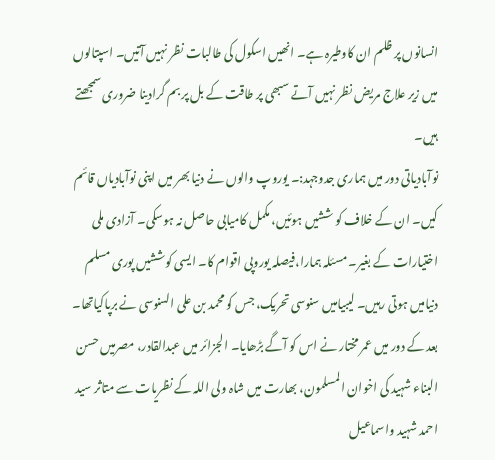انسانوں پر ظلم ان کاوطیرہ ہے۔ انھیں اسکول کی طالبات نظر نہیں آتیں۔ اسپتالوں میں زیر علاج مریض نظر نہیں آتے سبھی پر طاقت کے بل پر بم گرادینا ضروری سمجھتے ہیں۔
نوآبادیاتی دور میں ہماری جدوجہد:۔ یوروپ والوں نے دنیا بھر میں اپنی نوآبادیاں قائم کیں۔ ان کے خلاف کو ششیں ہوئیں، مکمل کامیابی حاصل نہ ہوسکی۔ آزادی ملی اختیارات کے بغیر۔ مسئلہ ہمارا،فیصلہ یوروپی اقوام کا۔ ایسی کوششیں پوری مسلم دنیامیں ہوتی رہیں۔ لیبیامیں سنوسی تحریک، جس کو محمد بن علی السنوسی نے برپاکیاتھا۔ بعد کے دور میں عمر مختار نے اس کو آگے بڑھایا۔ الجزائر میں عبدالقادر، مصرمیں حسن البناء شہید کی اخوان المسلمون، بھارت میں شاہ ولی اللہ کے نظریات سے متاثر سید احمد شہید واسماعیل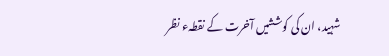شہید، ان کی کوششیں آخرت کے نقطہء نظر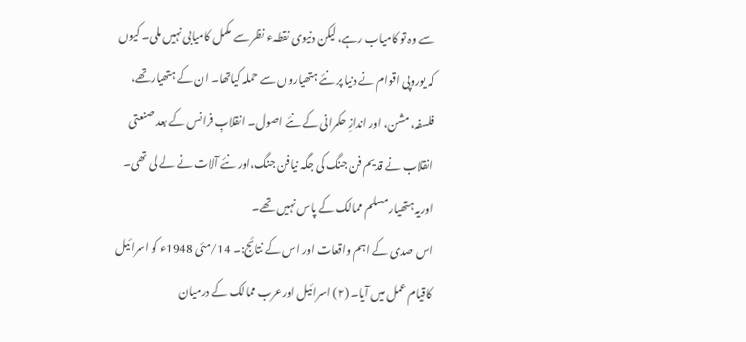سے وہ تو کامیاب رہے، لیکن دنیوی نقطہء نظر سے مکمل کامیابی نہیں ملی۔ کیوں کہ یوروپی اقوام نے دنیا پر نئے ہتھیاروں سے حملہ کیاتھا۔ ان کے ہتھیارتھے، فلسفہ، مشن، اور اندازِ حکمرانی کے نئے اصول۔ انقلابِ فرانس کے بعد صنعتی انقلاب نے قدیم فن جنگ کی جگہ نیافن جنگ،اور نئے آلات نے لے لی تھی۔ اوریہ ہتھیار مسلم ممالک کے پاس نہیں تھے۔
اس صدی کے اہم واقعات اور اس کے نتائج:۔ 14/مئی 1948ء کو اسرائیل کاقیام عمل میں آیا۔ (۲) اسرائیل اورعرب ممالک کے درمیان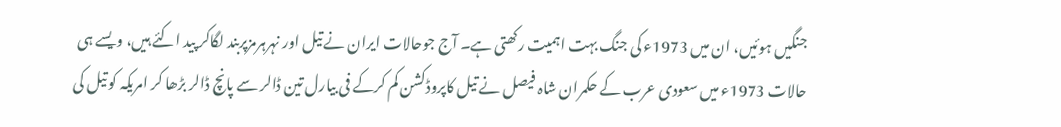جنگیں ہوئیں، ان میں 1973ء کی جنگ بہت اہمیت رکھتی ہے۔ آج جوحالات ایران نے تیل اور نہرہرمزپربند لگاکر پید اکئے ہیں، ویسے ہی حالات 1973ء میں سعودی عرب کے حکمران شاہ فیصل نے تیل کاپروڈکشن کم کرکے فی بیارل تین ڈالر سے پانچ ڈالر بڑھا کر امریکہ کو تیل کی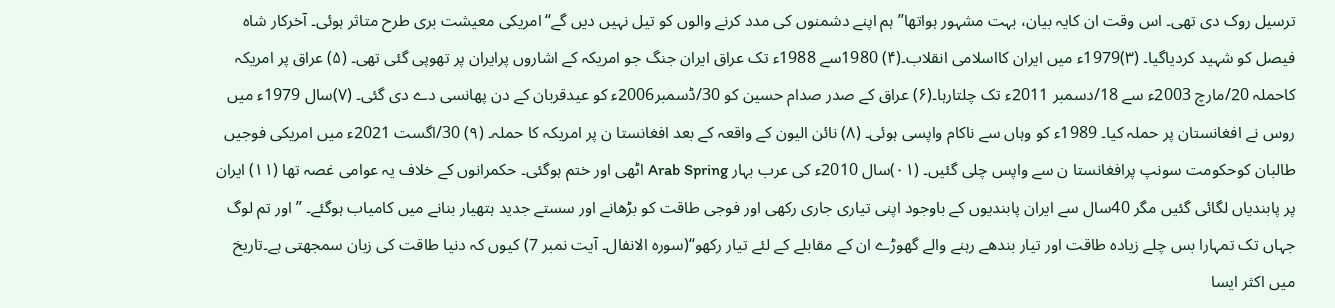ترسیل روک دی تھی۔ اس وقت ان کایہ بیان، بہت مشہور ہواتھا”ہم اپنے دشمنوں کی مدد کرنے والوں کو تیل نہیں دیں گے“امریکی معیشت بری طرح متاثر ہوئی۔ آخرکار شاہ فیصل کو شہید کردیاگیا۔ (۳)1979ء میں ایران کااسلامی انقلاب۔(۴) 1980سے 1988ء تک عراق ایران جنگ جو امریکہ کے اشاروں پرایران پر تھوپی گئی تھی۔ (۵) عراق پر امریکہ کاحملہ 20/مارچ 2003ء سے 18/دسمبر 2011ء تک چلتارہا۔(۶) عراق کے صدر صدام حسین کو 30/ڈسمبر2006ء کو عیدقربان کے دن پھانسی دے دی گئی۔ (۷)سال 1979ء میں روس نے افغانستان پر حملہ کیا۔ 1989ء کو وہاں سے ناکام واپسی ہوئی۔ (۸) نائن الیون کے واقعہ کے بعد افغانستا ن پر امریکہ کا حملہ۔ (۹) 30/اگست 2021ء میں امریکی فوجیں طالبان کوحکومت سونپ پرافغانستا ن سے واپس چلی گئیں۔ (۰۱)سال 2010ء کی عرب بہار Arab Spring اٹھی اور ختم ہوگئی۔ حکمرانوں کے خلاف یہ عوامی غصہ تھا (۱۱) ایران پر پابندیاں لگائی گئیں مگر 40سال سے ایران پابندیوں کے باوجود اپنی تیاری جاری رکھی اور فوجی طاقت کو بڑھانے اور سستے جدید ہتھیار بنانے میں کامیاب ہوگئے۔ ”اور تم لوگ جہاں تک تمہارا بس چلے زیادہ طاقت اور تیار بندھے رہنے والے گھوڑے ان کے مقابلے کے لئے تیار رکھو“(سورہ الانفال۔ آیت نمبر 7) کیوں کہ دنیا طاقت کی زبان سمجھتی ہے۔تاریخ میں اکثر ایسا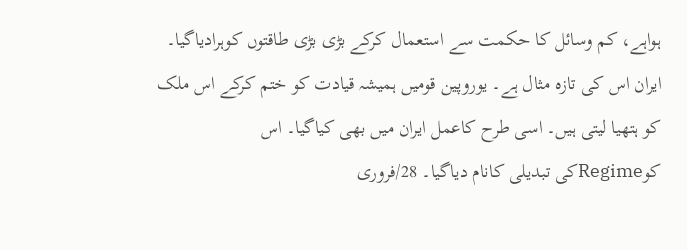ہواہے، کم وسائل کا حکمت سے استعمال کرکے بڑی بڑی طاقتوں کوہرادیاگیا۔ ایران اس کی تازہ مثال ہے۔ یوروپین قومیں ہمیشہ قیادت کو ختم کرکے اس ملک کو ہتھیا لیتی ہیں۔ اسی طرح کاعمل ایران میں بھی کیاگیا۔ اس کوRegimeکی تبدیلی کانام دیاگیا۔ 28/فروری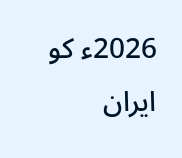2026ء کو ایران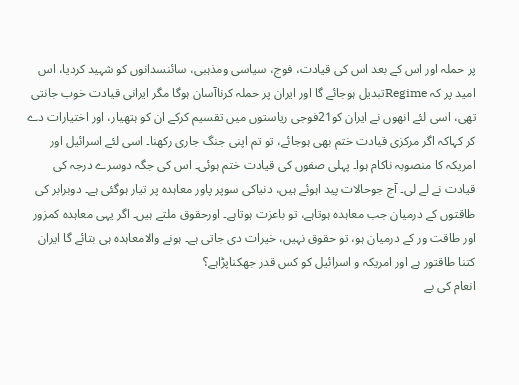پر حملہ اور اس کے بعد اس کی قیادت، فوج، سیاسی ومذہبی، سائنسدانوں کو شہید کردیا، اس امید پر کہ Regimeتبدیل ہوجائے گا اور ایران پر حملہ کرناآسان ہوگا مگر ایرانی قیادت خوب جانتی تھی، اسی لئے انھوں نے ایران کو21فوجی ریاستوں میں تقسیم کرکے ان کو ہتھیار، اور اختیارات دے کر کہاکہ اگر مرکزی قیادت ختم بھی ہوجائے، تو تم اپنی جنگ جاری رکھنا۔ اسی لئے اسرائیل اور امریکہ کا منصوبہ ناکام ہوا۔ پہلی صفوں کی قیادت ختم ہوئی۔ اس کی جگہ دوسرے درجہ کی قیادت نے لے لی۔ آج جوحالات پید اہوئے ہیں، دنیاکی سوپر پاور معاہدہ پر تیار ہوگئی ہے۔ دوبرابر کی طاقتوں کے درمیان جب معاہدہ ہوتاہے، تو باعزت ہوتاہے۔ اورحقوق ملتے ہیں۔ اگر یہی معاہدہ کمزور اور طاقت ور کے درمیان ہو، تو حقوق نہیں، خیرات دی جاتی ہے۔ ہونے والامعاہدہ ہی بتائے گا ایران کتنا طاقتور ہے اور امریکہ و اسرائیل کو کس قدر جھکناپڑاہے؟
انعام کی بے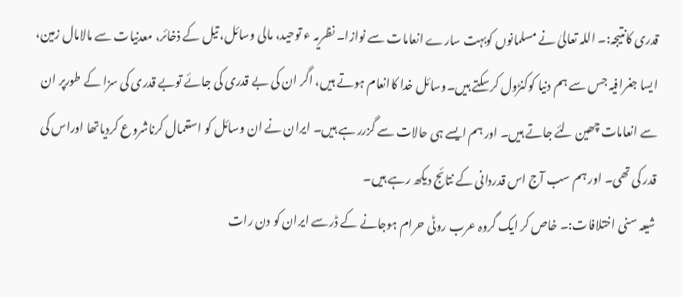قدری کانتیجہ:۔ اللہ تعالیٰ نے مسلمانوں کوبہت سارے انعامات سے نوازا۔ نظریہ ء توحید، مالی وسائل، تیل کے ذخائر، معدنیات سے مالامال زمین، ایسا جغرافیہ جس سے ہم دنیا کوکنڑول کرسکتے ہیں۔وسائل خدا کاانعام ہوتے ہیں، اگر ان کی بے قدری کی جائے توبے قدری کی سزا کے طورپر ان سے انعامات چھین لئے جاتے ہیں۔ اور ہم ایسے ہی حالات سے گزرر ہے ہیں۔ ایران نے ان وسائل کو استعمال کرناشروع کردیاتھا اوراس کی قدر کی تھی۔ اور ہم سب آج اس قدردانی کے نتائج دیکھ رہے ہیں۔
شیعہ سنی اختلافات:۔ خاص کر ایک گروہ عرب روٹی حرام ہوجانے کے ڈرسے ایران کو دن رات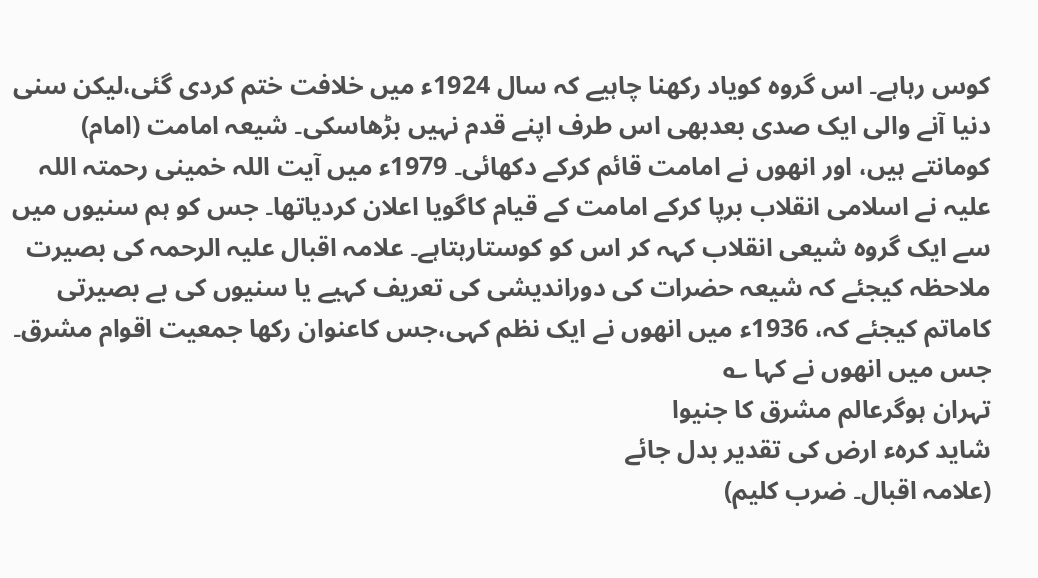کوس رہاہے۔ اس گروہ کویاد رکھنا چاہیے کہ سال 1924ء میں خلافت ختم کردی گئی،لیکن سنی دنیا آنے والی ایک صدی بعدبھی اس طرف اپنے قدم نہیں بڑھاسکی۔ شیعہ امامت (امام) کومانتے ہیں، اور انھوں نے امامت قائم کرکے دکھائی۔ 1979ء میں آیت اللہ خمینی رحمتہ اللہ علیہ نے اسلامی انقلاب برپا کرکے امامت کے قیام کاگویا اعلان کردیاتھا۔ جس کو ہم سنیوں میں سے ایک گروہ شیعی انقلاب کہہ کر اس کو کوستارہتاہے۔ علامہ اقبال علیہ الرحمہ کی بصیرت ملاحظہ کیجئے کہ شیعہ حضرات کی دوراندیشی کی تعریف کہیے یا سنیوں کی بے بصیرتی کاماتم کیجئے کہ، 1936ء میں انھوں نے ایک نظم کہی،جس کاعنوان رکھا جمعیت اقوام مشرق۔ جس میں انھوں نے کہا ؎
تہران ہوگرعالم مشرق کا جنیوا
شاید کرہء ارض کی تقدیر بدل جائے
(علامہ اقبال۔ ضرب کلیم)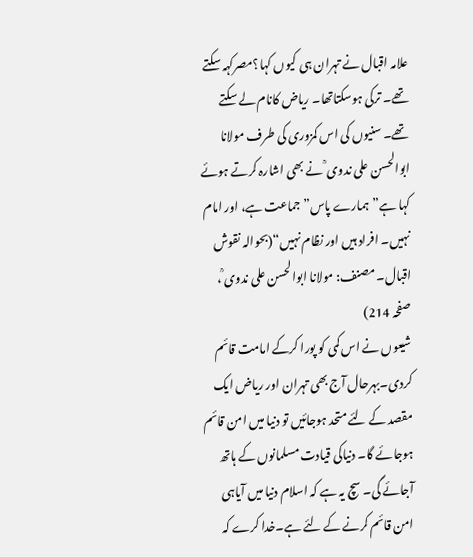علامہ اقبال نے تہران ہی کیوں کہا؟مصرکہہ سکتے تھے۔ ترکی ہوسکتاتھا۔ ریاض کانام لے سکتے تھے۔ سنیوں کی اس کمزوری کی طرف مولانا ابوالحسن علی ندوی ؒ نے بھی اشارہ کرتے ہوئے کہا ہے”ہمارے پاس”جماعت ہے، اور امام نہیں۔ افراد ہیں اور نظام نہیں“(بحوالہ نقوش اقبال۔ مصنف: مولانا ابوالحسن علی ندوی ؒ، صفحہ 214)
شیعوں نے اس کمی کو پورا کرکے امامت قائم کردی۔بہرحال آج بھی تہران اور ریاض ایک مقصد کے لئے متحد ہوجائیں تو دنیا میں امن قائم ہوجائے گا۔ دنیاکی قیادت مسلمانوں کے ہاتھ آجائے گی۔ سچ یہ ہے کہ اسلام دنیا میں آیاہی امن قائم کرنے کے لئے ہے۔خدا کرے کہ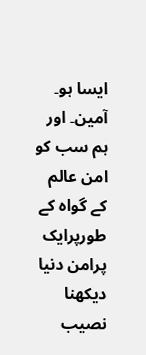ایسا ہو۔ آمین۔ اور ہم سب کو امن عالم کے گواہ کے طورپرایک پرامن دنیا دیکھنا نصیب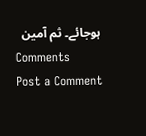ہوجائے۔ ثم آمین
Comments
Post a Comment